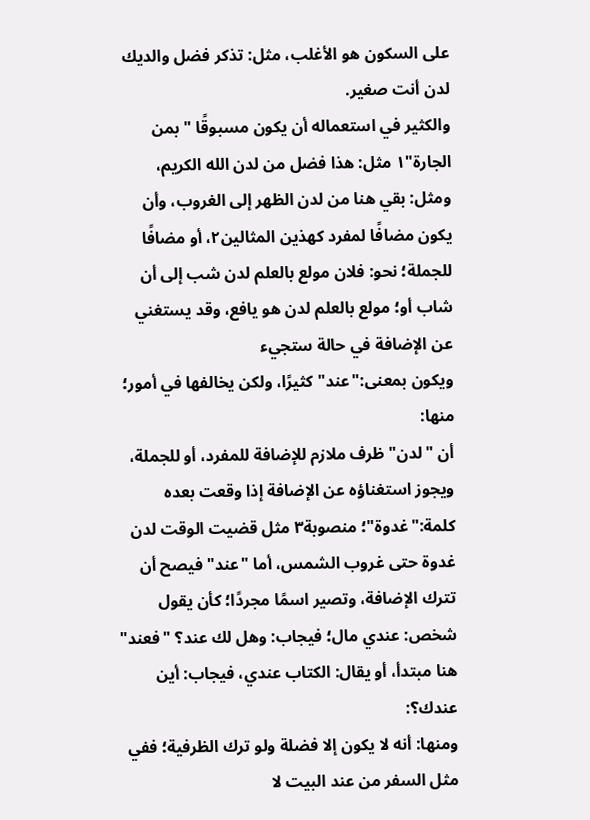على السكون هو الأغلب، مثل: تذكر فضل والديك لدن أنت صغير.
والكثير في استعماله أن يكون مسبوقًا "بمن الجارة"١ مثل: هذا فضل من لدن الله الكريم، ومثل: بقي هنا من لدن الظهر إلى الغروب، وأن يكون مضافًا لمفرد كهذين المثالين٢، أو مضافًا للجملة؛ نحو: فلان مولع بالعلم لدن شب إلى أن شاب أو؛ مولع بالعلم لدن هو يافع، وقد يستغني عن الإضافة في حالة ستجيء
ويكون بمعنى:"عند" كثيرًا، ولكن يخالفها في أمور؛ منها:
أن "لدن" ظرف ملازم للإضافة للمفرد، أو للجملة، ويجوز استغناؤه عن الإضافة إذا وقعت بعده كلمة:"غدوة"؛ منصوبة٣ مثل قضيت الوقت لدن غدوة حتى غروب الشمس، أما "عند" فيصح أن تترك الإضافة، وتصير اسمًا مجردًا؛ كأن يقول شخص: عندي مال؛ فيجاب: وهل لك عند؟ "فعند" هنا مبتدأ، أو يقال: الكتاب عندي، فيجاب: أين عندك؟:
ومنها: أنه لا يكون إلا فضلة ولو ترك الظرفية؛ ففي مثل السفر من عند البيت لا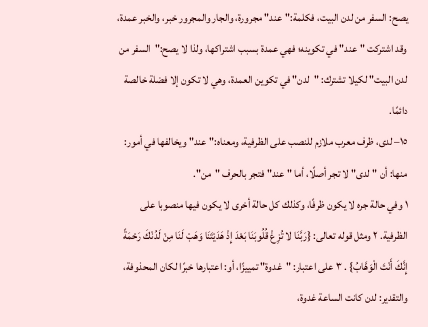يصح: السفر من لدن البيت، فكلمة:"عند" مجرورة، والجار والمجرور خبر، والخبر عمدة، وقد اشتركت "عند" في تكوينه؛ فهي عمدة بسبب اشتراكها، ولذا لا يصح:"السفر من لدن البيت" لكيلا تشترك: "لدن" في تكوين العمدة، وهي لا تكون إلا فضلة خالصة دائمًا.
١٥– لدى، ظرف معرب ملازم للنصب على الظرفية، ومعناه:"عند" ويخالفها في أمور:
منها: أن "لدى" لا تجر أصلًا، أما "عند" فتجر بالحرف "من".
١ وفي حالة جره لا يكون ظرفًا، وكذلك كل حالة أخرى لا يكون فيها منصوبا على الظرفية. ٢ ومثل قوله تعالى: {رَبَّنَا لا تُزِغْ قُلُوبَنَا بَعْدَ إِذْ هَدَيْتَنَا وَهَبْ لَنَا مِنْ لَدُنْكَ رَحْمَةً إِنَّكَ أَنْتَ الْوَهَّابُ} . ٣ على اعتبار: "غدوة" تمييزًا، أو: اعتبارها خبرًا لكان المحذوفة، والتقدير: لدن كانت الساعة غدوة،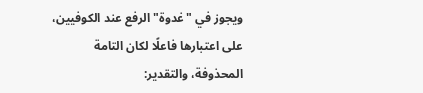ويجوز في "غدوة" الرفع عند الكوفيين، على اعتبارها فاعلًا لكان التامة المحذوفة، والتقدير: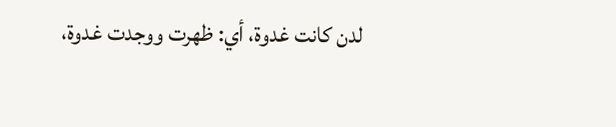لدن كانت غدوة، أي: ظهرت ووجدت غدوة،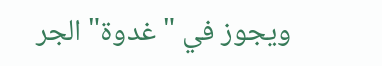ويجوز في "غدوة" الجر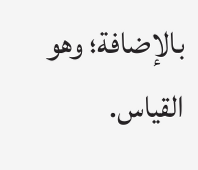بالإضافة؛ وهو القياس.